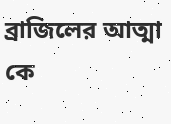ব্রাজিলের আত্মা কে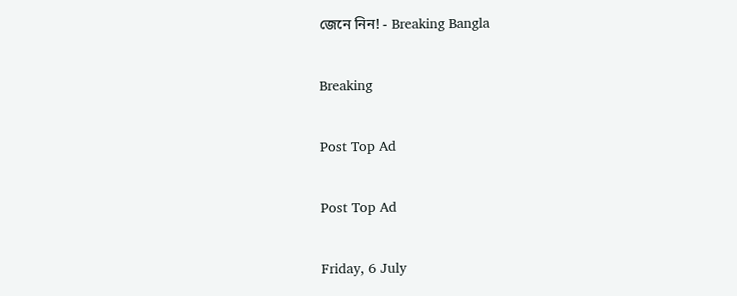জেনে নিন! - Breaking Bangla

Breaking

Post Top Ad

Post Top Ad

Friday, 6 July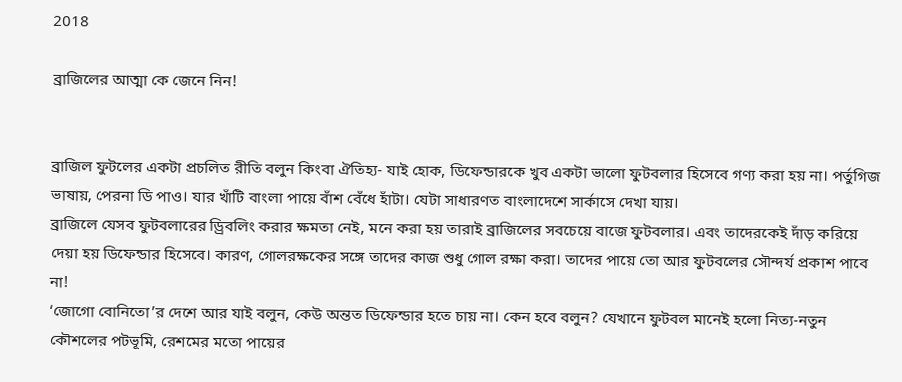2018

ব্রাজিলের আত্মা কে জেনে নিন!


ব্রাজিল ফুটলের একটা প্রচলিত রীতি বলুন কিংবা ঐতিহ্য- যাই হোক, ডিফেন্ডারকে খুব একটা ভালো ফুটবলার হিসেবে গণ্য করা হয় না। পর্তুগিজ ভাষায়, পেরনা ডি পাও। যার খাঁটি বাংলা পায়ে বাঁশ বেঁধে হাঁটা। যেটা সাধারণত বাংলাদেশে সার্কাসে দেখা যায়।
ব্রাজিলে যেসব ফুটবলারের ড্রিবলিং করার ক্ষমতা নেই, মনে করা হয় তারাই ব্রাজিলের সবচেয়ে বাজে ফুটবলার। এবং তাদেরকেই দাঁড় করিয়ে দেয়া হয় ডিফেন্ডার হিসেবে। কারণ, গোলরক্ষকের সঙ্গে তাদের কাজ শুধু গোল রক্ষা করা। তাদের পায়ে তো আর ফুটবলের সৌন্দর্য প্রকাশ পাবে না!
‘জোগো বোনিতো’র দেশে আর যাই বলুন, কেউ অন্তত ডিফেন্ডার হতে চায় না। কেন হবে বলুন? যেখানে ফুটবল মানেই হলো নিত্য-নতুন কৌশলের পটভূমি, রেশমের মতো পায়ের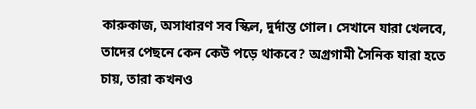কারুকাজ, অসাধারণ সব স্কিল, দুর্দান্ত গোল। সেখানে যারা খেলবে, তাদের পেছনে কেন কেউ পড়ে থাকবে? অগ্রগামী সৈনিক যারা হতে চায়, তারা কখনও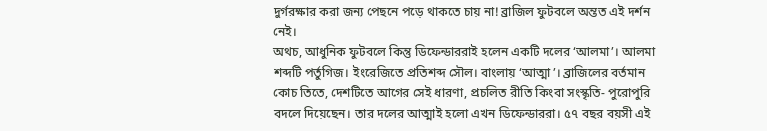দুর্গরক্ষার করা জন্য পেছনে পড়ে থাকতে চায় না! ব্রাজিল ফুটবলে অন্তত এই দর্শন নেই।
অথচ, আধুনিক ফুটবলে কিন্তু ডিফেন্ডাররাই হলেন একটি দলের ‘আলমা’। আলমা শব্দটি পর্তুগিজ। ইংরেজিতে প্রতিশব্দ সৌল। বাংলায় ‘আত্মা’। ব্রাজিলের বর্তমান কোচ তিতে, দেশটিতে আগের সেই ধারণা, প্রচলিত রীতি কিংবা সংস্কৃতি- পুরোপুরি বদলে দিয়েছেন। তার দলের আত্মাই হলো এখন ডিফেন্ডাররা। ৫৭ বছর বয়সী এই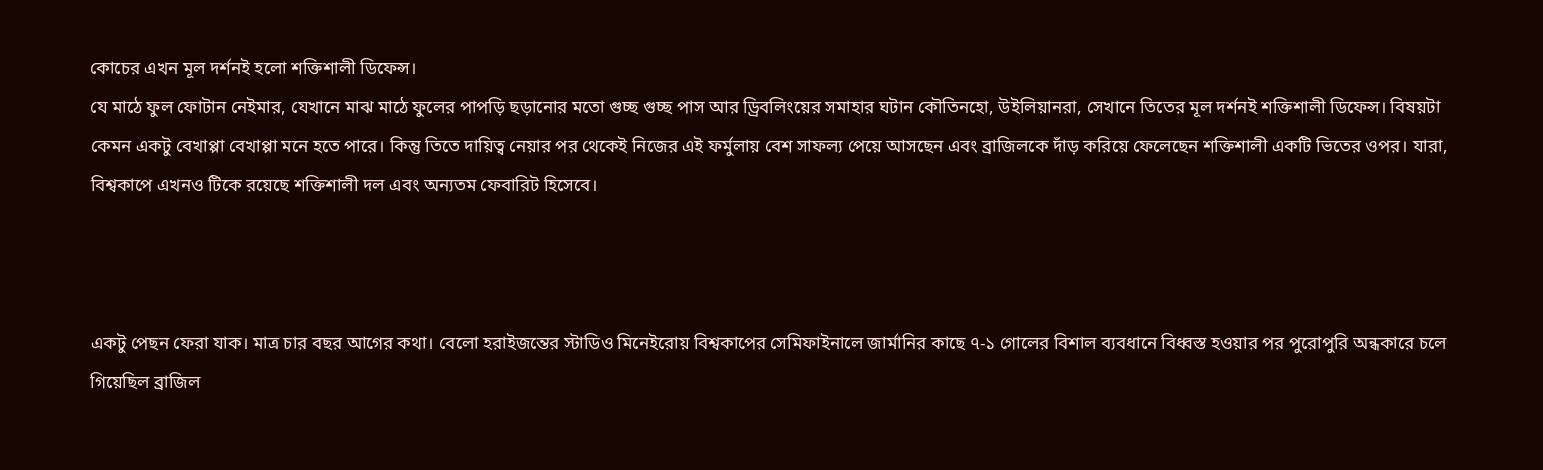কোচের এখন মূল দর্শনই হলো শক্তিশালী ডিফেন্স।
যে মাঠে ফুল ফোটান নেইমার, যেখানে মাঝ মাঠে ফুলের পাপড়ি ছড়ানোর মতো গুচ্ছ গুচ্ছ পাস আর ড্রিবলিংয়ের সমাহার ঘটান কৌতিনহো, উইলিয়ানরা, সেখানে তিতের মূল দর্শনই শক্তিশালী ডিফেন্স। বিষয়টা কেমন একটু বেখাপ্পা বেখাপ্পা মনে হতে পারে। কিন্তু তিতে দায়িত্ব নেয়ার পর থেকেই নিজের এই ফর্মুলায় বেশ সাফল্য পেয়ে আসছেন এবং ব্রাজিলকে দাঁড় করিয়ে ফেলেছেন শক্তিশালী একটি ভিতের ওপর। যারা, বিশ্বকাপে এখনও টিকে রয়েছে শক্তিশালী দল এবং অন্যতম ফেবারিট হিসেবে।



একটু পেছন ফেরা যাক। মাত্র চার বছর আগের কথা। বেলো হরাইজন্তের স্টাডিও মিনেইরোয় বিশ্বকাপের সেমিফাইনালে জার্মানির কাছে ৭-১ গোলের বিশাল ব্যবধানে বিধ্বস্ত হওয়ার পর পুরোপুরি অন্ধকারে চলে গিয়েছিল ব্রাজিল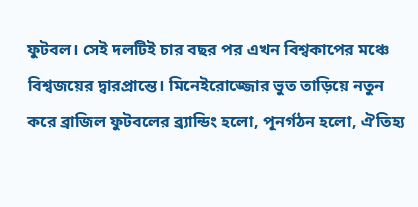ফুটবল। সেই দলটিই চার বছর পর এখন বিশ্বকাপের মঞ্চে বিশ্বজয়ের দ্বারপ্রান্তে। মিনেইরোজ্জোর ভুত তাড়িয়ে নতুন করে ব্রাজিল ফুটবলের ব্র্যান্ডিং হলো, পূনর্গঠন হলো, ঐতিহ্য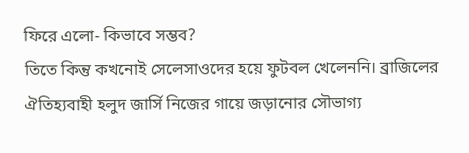ফিরে এলো- কিভাবে সম্ভব?
তিতে কিন্তু কখনোই সেলেসাওদের হয়ে ফুটবল খেলেননি। ব্রাজিলের ঐতিহ্যবাহী হলুদ জার্সি নিজের গায়ে জড়ানোর সৌভাগ্য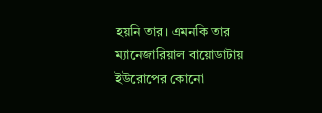হয়নি তার। এমনকি তার ম্যানেজারিয়াল বায়োডাটায় ইউরোপের কোনো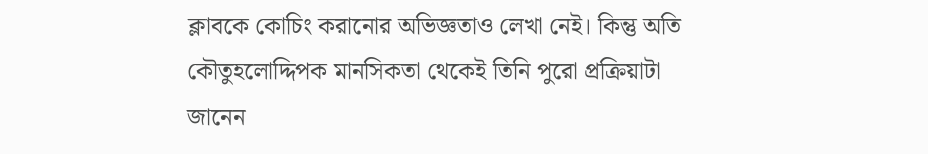ক্লাবকে কোচিং করানোর অভিজ্ঞতাও লেখা নেই। কিন্তু অতি কৌতুহলোদ্দিপক মানসিকতা থেকেই তিনি পুরো প্রক্রিয়াটা জানেন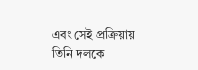এবং সেই প্রক্রিয়ায় তিনি দলকে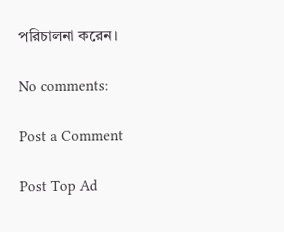পরিচালনা করেন।

No comments:

Post a Comment

Post Top Ad